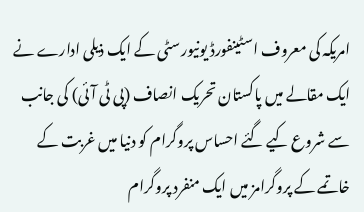امریکہ کی معروف اسٹینفورڈ یونیورسٹی کے ایک ذیلی ادارے نے ایک مقالے میں پاکستان تحریک انصاف (پی ٹی آئی) کی جانب سے شروع کیے گئے احساس پروگرام کو دنیا میں غربت کے خاتمے کے پروگرامز میں ایک منفرد پروگرام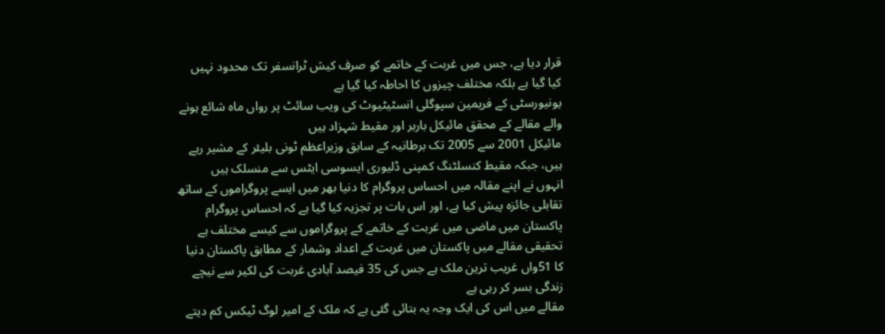قرار دیا ہے، جس میں غربت کے خاتمے کو صرف کیش ٹرانسفر تک محدود نہیں کیا گیا ہے بلکہ مختلف چیزوں کا احاطہ کیا گیا ہے
یونیورسٹی کے فریمین سپوگلی انسٹیٹیوٹ کی ویب سائٹ پر رواں ماہ شائع ہونے والے مقالے کے محقق مائیکل باربر اور مقیط شہزاد ہیں
مائیکل 2001 سے 2005 تک برطانیہ کے سابق وزیراعظم ٹونی بلیئر کے مشیر رہے ہیں، جبکہ مقیط کنسلٹنگ کمپنی ڈلیوری ایسوسی ایٹس سے منسلک ہیں
انہوں نے اپنے مقالہ میں احساس پروگرام کا دنیا بھر میں ایسے پروگراموں کے ساتھ تقابلی جائزہ پیش کیا ہے، اور اس بات پر تجزیہ کیا گیا ہے کہ احساس پروگرام پاکستان میں ماضی میں غربت کے خاتمے کے پروگراموں سے کیسے مختلف ہے
تحقیقی مقالے میں پاکستان میں غربت کے اعداد وشمار کے مطابق پاکستان دنیا کا 51واں غریب ترین ملک ہے جس کی 35 فیصد آبادی غربت کی لکیر سے نیچے زندگی بسر کر رہی ہے
مقالے میں اس کی ایک وجہ یہ بتائی گئی ہے کہ ملک کے امیر لوگ ٹیکس کم دیتے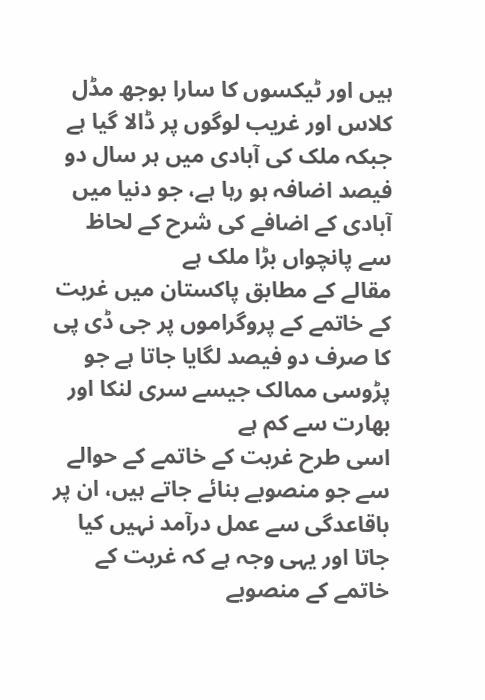ہیں اور ٹیکسوں کا سارا بوجھ مڈل کلاس اور غریب لوگوں پر ڈالا گیا ہے جبکہ ملک کی آبادی میں ہر سال دو فیصد اضافہ ہو رہا ہے، جو دنیا میں آبادی کے اضافے کی شرح کے لحاظ سے پانچواں بڑا ملک ہے
مقالے کے مطابق پاکستان میں غربت کے خاتمے کے پروگراموں پر جی ڈی پی کا صرف دو فیصد لگایا جاتا ہے جو پڑوسی ممالک جیسے سری لنکا اور بھارت سے کم ہے
اسی طرح غربت کے خاتمے کے حوالے سے جو منصوبے بنائے جاتے ہیں، ان پر باقاعدگی سے عمل درآمد نہیں کیا جاتا اور یہی وجہ ہے کہ غربت کے خاتمے کے منصوبے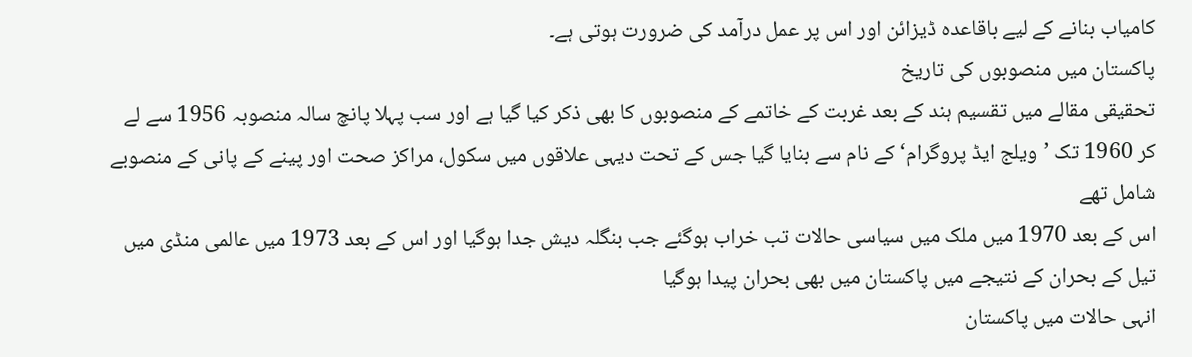کامیاب بنانے کے لیے باقاعدہ ڈیزائن اور اس پر عمل درآمد کی ضرورت ہوتی ہے۔
پاکستان میں منصوبوں کی تاریخ
تحقیقی مقالے میں تقسیم ہند کے بعد غربت کے خاتمے کے منصوبوں کا بھی ذکر کیا گیا ہے اور سب پہلا پانچ سالہ منصوبہ 1956 سے لے کر 1960 تک ’ویلج ایڈ پروگرام‘ کے نام سے بنایا گیا جس کے تحت دیہی علاقوں میں سکول، مراکز صحت اور پینے کے پانی کے منصوبے شامل تھے
اس کے بعد 1970 میں ملک میں سیاسی حالات تب خراب ہوگئے جب بنگلہ دیش جدا ہوگیا اور اس کے بعد 1973 میں عالمی منڈی میں تیل کے بحران کے نتیجے میں پاکستان میں بھی بحران پیدا ہوگیا
انہی حالات میں پاکستان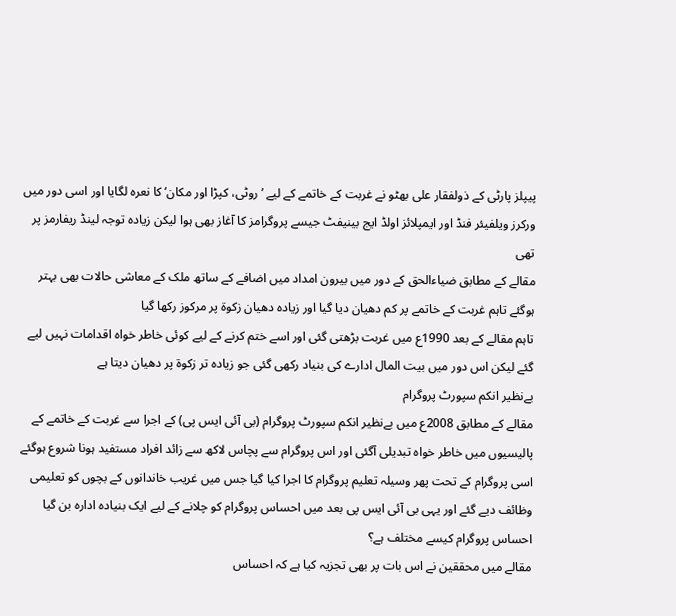پیپلز پارٹی کے ذولفقار علی بھٹو نے غربت کے خاتمے کے لیے ’روٹی، کپڑا اور مکان‘ کا نعرہ لگایا اور اسی دور میں ورکرز ویلفیئر فنڈ اور ایمپلائز اولڈ ایج بینیفٹ جیسے پروگرامز کا آغاز بھی ہوا لیکن زیادہ توجہ لینڈ ریفارمز پر تھی
مقالے کے مطابق ضیاءالحق کے دور میں بیرون امداد میں اضافے کے ساتھ ملک کے معاشی حالات بھی بہتر ہوگئے تاہم غربت کے خاتمے پر کم دھیان دیا گیا اور زیادہ دھیان زکوۃ پر مرکوز رکھا گیا
تاہم مقالے کے بعد 1990ع میں غربت بڑھتی گئی اور اسے ختم کرنے کے لیے کوئی خاطر خواہ اقدامات نہیں لیے گئے لیکن اس دور میں بیت المال ادارے کی بنیاد رکھی گئی جو زیادہ تر زکوۃ پر دھیان دیتا ہے
بےنظیر انکم سپورٹ پروگرام
مقالے کے مطابق 2008ع میں بےنظیر انکم سپورٹ پروگرام (بی آئی ایس پی) کے اجرا سے غربت کے خاتمے کے پالیسیوں میں خاطر خواہ تبدیلی آگئی اور اس پروگرام سے پچاس لاکھ سے زائد افراد مستفید ہونا شروع ہوگئے
اسی پروگرام کے تحت پھر وسیلہ تعلیم پروگرام کا اجرا کیا گیا جس میں غریب خاندانوں کے بچوں کو تعلیمی وظائف دیے گئے اور یہی بی آئی ایس پی بعد میں احساس پروگرام کو چلانے کے لیے ایک بنیادہ ادارہ بن گیا
احساس پروگرام کیسے مختلف ہے؟
مقالے میں محققین نے اس بات پر بھی تجزیہ کیا ہے کہ احساس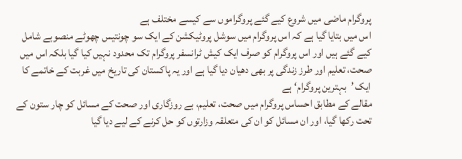پروگرام ماضی میں شروع کیے گئے پروگراموں سے کیسے مختلف ہے
اس میں بتایا گیا ہے کہ اس پروگرام میں سوشل پروٹیکشن کے ایک سو چونتیس چھوٹے منصوبے شامل کیے گئے ہیں اور اس پروگرام کو صرف ایک کیش ٹرانسفر پروگرام تک محدود نہیں کیا گیا بلکہ اس میں صحت، تعلیم اور طرز زندگی پر بھی دھیان دیا گیا ہے اور یہ پاکستان کی تاریخ میں غربت کے خاتمے کا ایک ’بہترین پروگرام‘ ہے
مقالے کے مطابق احساس پروگرام میں صحت، تعلیم، بے روزگاری اور صحت کے مسائل کو چار ستون کے تحت رکھا گیا، اور ان مسائل کو ان کی متعلقہ وزارتوں کو حل کرنے کے لیے دیا گیا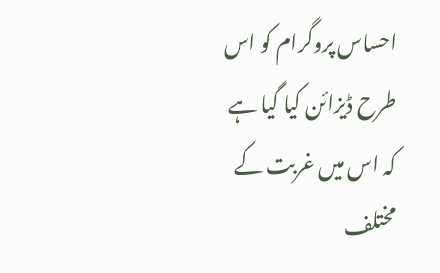احساس پروگرام کو اس طرح ڈیزائن کیا گیا ہے کہ اس میں غربت کے مختلف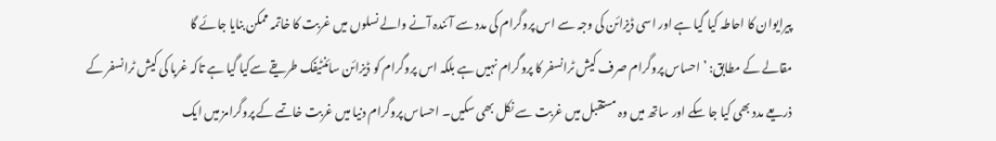پیرایوان کا احاطہ کیا گیا ہے اور اسی ڈیزائن کی وجہ سے اس پروگرام کی مدد سے آئندہ آنے والے نسلوں میں غربت کا خاتمہ ممکن بنایا جائے گا
مقالے کے مطابق: ’احساس پروگرام صرف کیش ٹرانسفر کا پروگرام نہیں ہے بلکہ اس پروگرام کو ڈیزائن سائنٹیفک طریقے سےکیا گیا ہے تاکہ غربا کی کیش ٹرانسفر کے ذریعے مدد بھی کیا جا سکے اور ساتھ میں وہ مستقبل میں غربت سے نکل بھی سکیں۔ احساس پروگرام دنیا میں غربت خاتمے کے پروگرامز میں ایک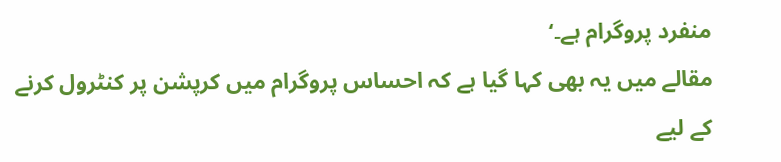منفرد پروگرام ہے۔‘
مقالے میں یہ بھی کہا گیا ہے کہ احساس پروگرام میں کرپشن پر کنٹرول کرنے کے لیے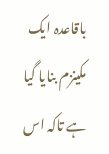باقاعدہ ایک مکینزم بنایا گیا ہے تاکہ اس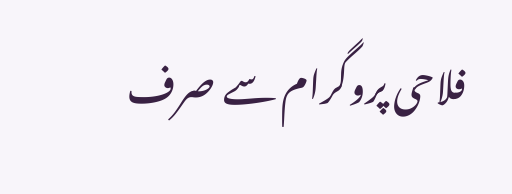فلاحی پروگرام سے صرف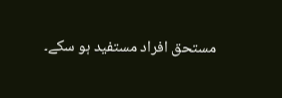مستحق افراد مستفید ہو سکے۔